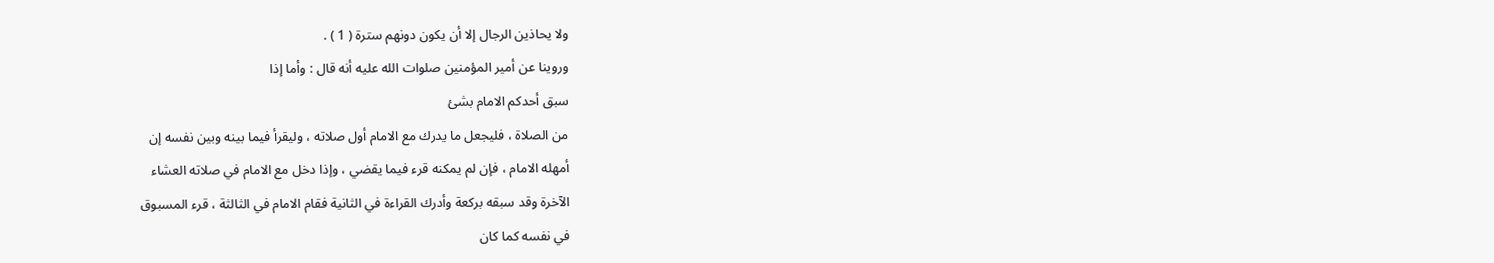ولا يحاذين الرجال إلا أن يكون دونهم سترة ( 1 ) .
وروينا عن أمير المؤمنين صلوات الله عليه أنه قال : وأما إذا
سبق أحدكم الامام بشئ
من الصلاة ، فليجعل ما يدرك مع الامام أول صلاته ، وليقرأ فيما بينه وبين نفسه إن
أمهله الامام ، فإن لم يمكنه قرء فيما يقضي ، وإذا دخل مع الامام في صلاته العشاء
الآخرة وقد سبقه بركعة وأدرك القراءة في الثانية فقام الامام في الثالثة ، قرء المسبوق
في نفسه كما كان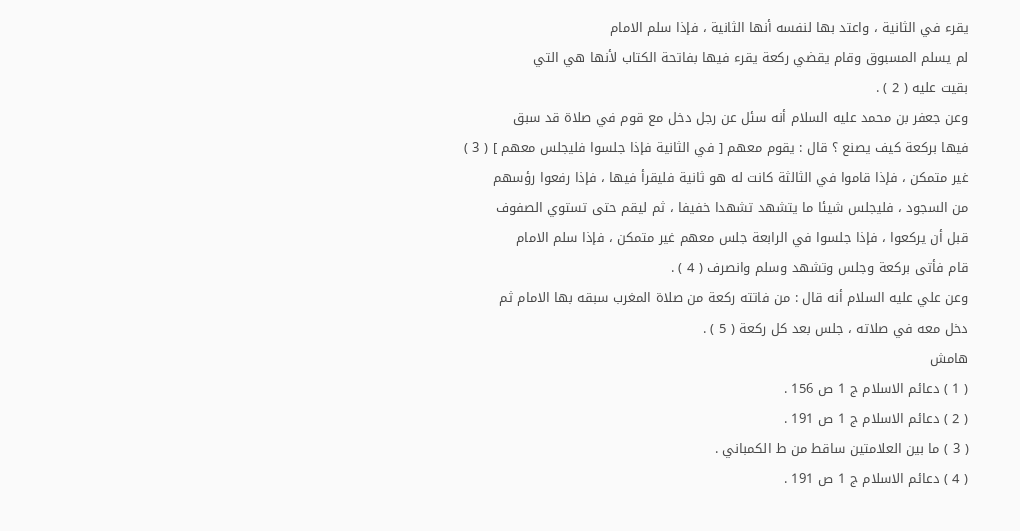يقرء في الثانية ، واعتد بها لنفسه أنها الثانية ، فإذا سلم الامام
لم يسلم المسبوق وقام يقضي ركعة يقرء فيها بفاتحة الكتاب لأنها هي التي
بقيت عليه ( 2 ) .
وعن جعفر بن محمد عليه السلام أنه سئل عن رجل دخل مع قوم في صلاة قد سبق
فيها بركعة كيف يصنع ؟ قال : يقوم معهم [ في الثانية فإذا جلسوا فليجلس معهم ] ( 3 )
غير متمكن ، فإذا قاموا في الثالثة كانت له هو ثانية فليقرأ فيها ، فإذا رفعوا رؤسهم
من السجود ، فليجلس شيئا ما يتشهد تشهدا خفيفا ، ثم ليقم حتى تستوي الصفوف
قبل أن يركعوا ، فإذا جلسوا في الرابعة جلس معهم غير متمكن ، فإذا سلم الامام
قام فأتى بركعة وجلس وتشهد وسلم وانصرف ( 4 ) .
وعن علي عليه السلام أنه قال : من فاتته ركعة من صلاة المغرب سبقه بها الامام ثم
دخل معه في صلاته ، جلس بعد كل ركعة ( 5 ) .
هامش
( 1 ) دعائم الاسلام ج 1 ص 156 .
( 2 ) دعائم الاسلام ج 1 ص 191 .
( 3 ) ما بين العلامتين ساقط من ط الكمباني .
( 4 ) دعائم الاسلام ج 1 ص 191 .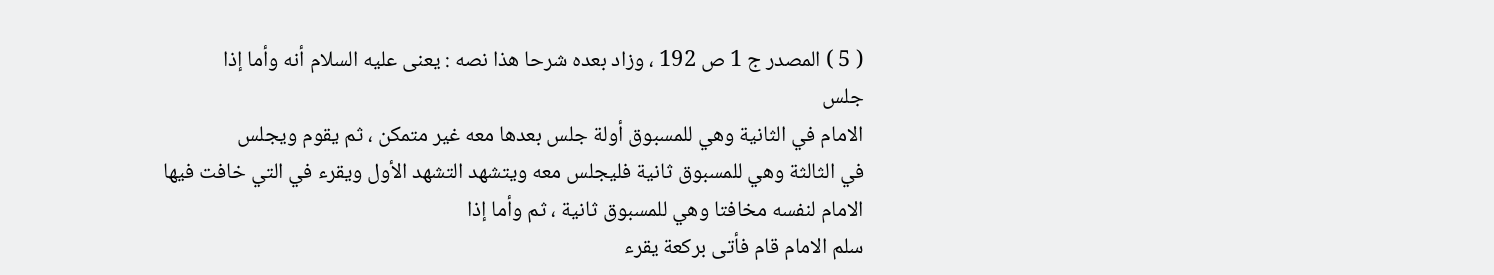( 5 ) المصدر ج 1 ص 192 ، وزاد بعده شرحا هذا نصه : يعنى عليه السلام أنه وأما إذا
جلس
الامام في الثانية وهي للمسبوق أولة جلس بعدها معه غير متمكن ، ثم يقوم ويجلس
في الثالثة وهي للمسبوق ثانية فليجلس معه ويتشهد التشهد الأول ويقرء في التي خافت فيها
الامام لنفسه مخافتا وهي للمسبوق ثانية ، ثم وأما إذا
سلم الامام قام فأتى بركعة يقرء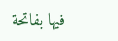فيها بفاتحة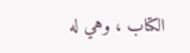الكتاب ، وهي له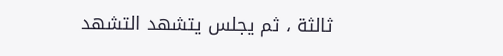ثالثة ، ثم يجلس يتشهد التشهد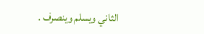الثاني ويسلم وينصرف .